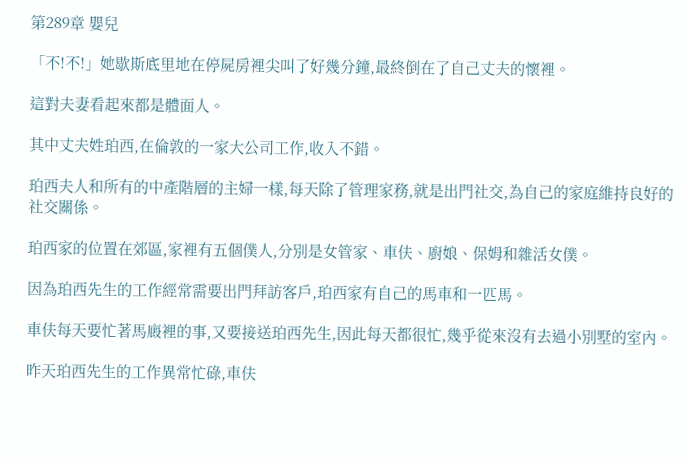第289章 嬰兒

「不!不!」她歇斯底里地在停屍房裡尖叫了好幾分鐘,最終倒在了自己丈夫的懷裡。

這對夫妻看起來都是體面人。

其中丈夫姓珀西,在倫敦的一家大公司工作,收入不錯。

珀西夫人和所有的中產階層的主婦一樣,每天除了管理家務,就是出門社交,為自己的家庭維持良好的社交關係。

珀西家的位置在郊區,家裡有五個僕人,分別是女管家、車伕、廚娘、保姆和雜活女僕。

因為珀西先生的工作經常需要出門拜訪客戶,珀西家有自己的馬車和一匹馬。

車伕每天要忙著馬廄裡的事,又要接送珀西先生,因此每天都很忙,幾乎從來沒有去過小別墅的室內。

昨天珀西先生的工作異常忙碌,車伕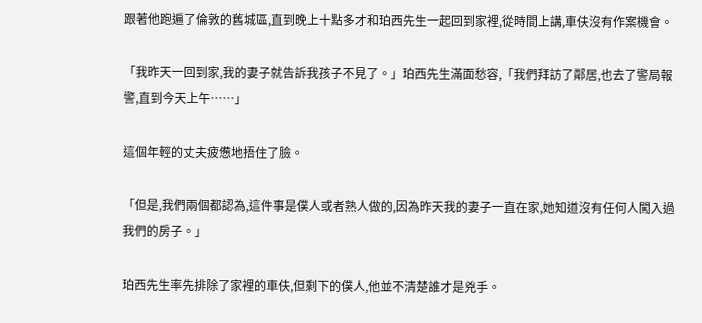跟著他跑遍了倫敦的舊城區,直到晚上十點多才和珀西先生一起回到家裡,從時間上講,車伕沒有作案機會。

「我昨天一回到家,我的妻子就告訴我孩子不見了。」珀西先生滿面愁容,「我們拜訪了鄰居,也去了警局報警,直到今天上午……」

這個年輕的丈夫疲憊地捂住了臉。

「但是,我們兩個都認為,這件事是僕人或者熟人做的,因為昨天我的妻子一直在家,她知道沒有任何人闖入過我們的房子。」

珀西先生率先排除了家裡的車伕,但剩下的僕人,他並不清楚誰才是兇手。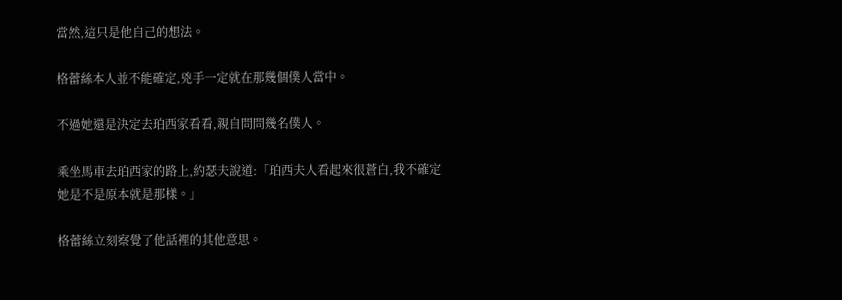當然,這只是他自己的想法。

格蕾絲本人並不能確定,兇手一定就在那幾個僕人當中。

不過她還是決定去珀西家看看,親自問問幾名僕人。

乘坐馬車去珀西家的路上,約瑟夫說道:「珀西夫人看起來很蒼白,我不確定她是不是原本就是那樣。」

格蕾絲立刻察覺了他話裡的其他意思。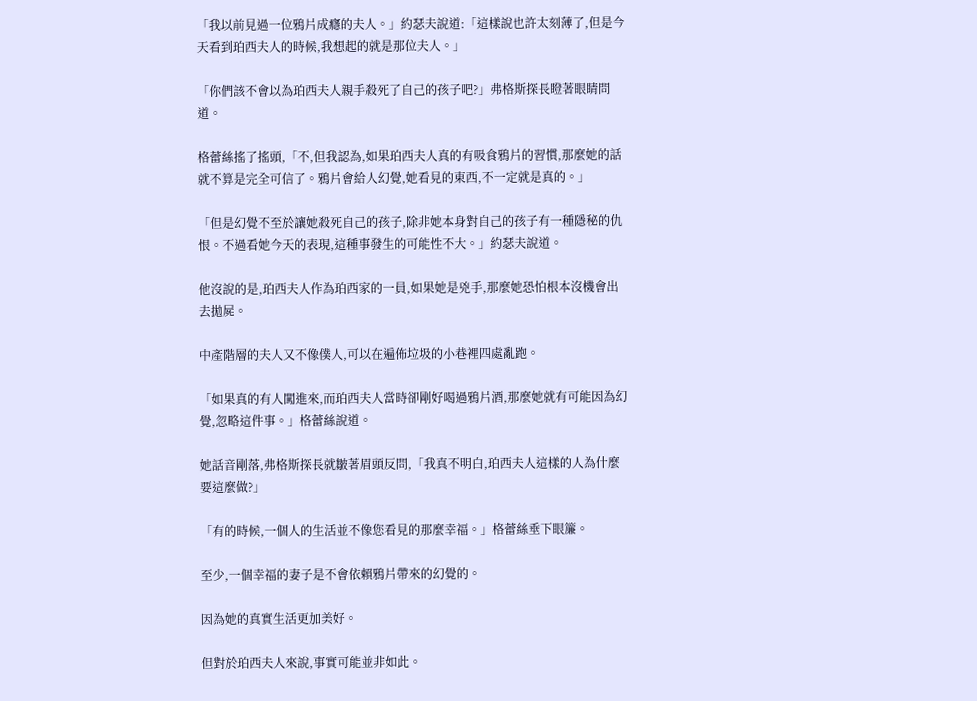「我以前見過一位鴉片成癮的夫人。」約瑟夫說道:「這樣說也許太刻薄了,但是今天看到珀西夫人的時候,我想起的就是那位夫人。」

「你們該不會以為珀西夫人親手殺死了自己的孩子吧?」弗格斯探長瞪著眼睛問道。

格蕾絲搖了搖頭,「不,但我認為,如果珀西夫人真的有吸食鴉片的習慣,那麼她的話就不算是完全可信了。鴉片會給人幻覺,她看見的東西,不一定就是真的。」

「但是幻覺不至於讓她殺死自己的孩子,除非她本身對自己的孩子有一種隱秘的仇恨。不過看她今天的表現,這種事發生的可能性不大。」約瑟夫說道。

他沒說的是,珀西夫人作為珀西家的一員,如果她是兇手,那麼她恐怕根本沒機會出去拋屍。

中產階層的夫人又不像僕人,可以在遍佈垃圾的小巷裡四處亂跑。

「如果真的有人闖進來,而珀西夫人當時卻剛好喝過鴉片酒,那麼她就有可能因為幻覺,忽略這件事。」格蕾絲說道。

她話音剛落,弗格斯探長就皺著眉頭反問,「我真不明白,珀西夫人這樣的人為什麼要這麼做?」

「有的時候,一個人的生活並不像您看見的那麼幸福。」格蕾絲垂下眼簾。

至少,一個幸福的妻子是不會依賴鴉片帶來的幻覺的。

因為她的真實生活更加美好。

但對於珀西夫人來說,事實可能並非如此。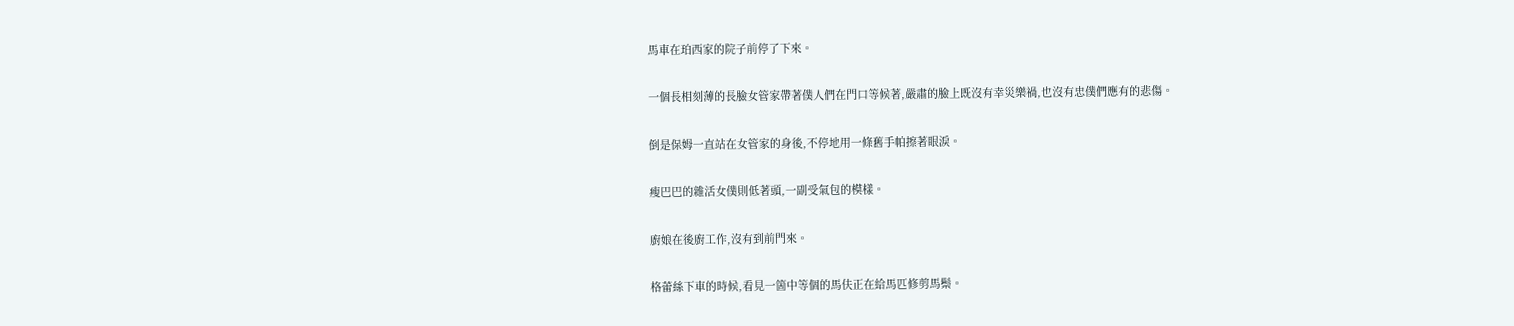馬車在珀西家的院子前停了下來。

一個長相刻薄的長臉女管家帶著僕人們在門口等候著,嚴肅的臉上既沒有幸災樂禍,也沒有忠僕們應有的悲傷。

倒是保姆一直站在女管家的身後,不停地用一條舊手帕擦著眼淚。

瘦巴巴的雜活女僕則低著頭,一副受氣包的模樣。

廚娘在後廚工作,沒有到前門來。

格蕾絲下車的時候,看見一箇中等個的馬伕正在給馬匹修剪馬鬃。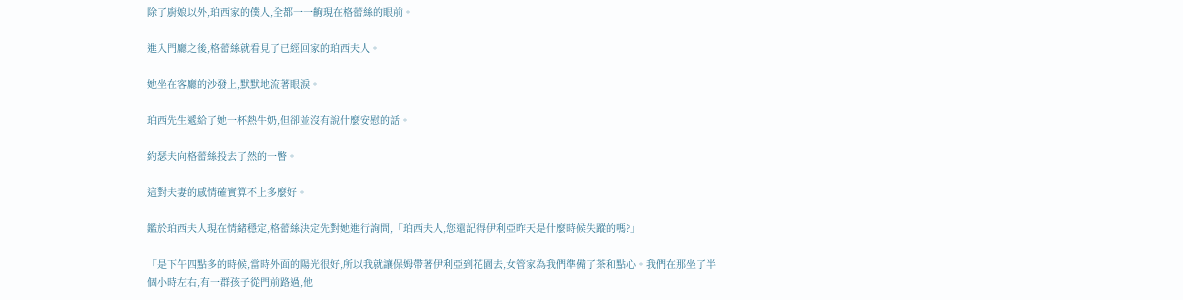除了廚娘以外,珀西家的僕人,全都一一齣現在格蕾絲的眼前。

進入門廳之後,格蕾絲就看見了已經回家的珀西夫人。

她坐在客廳的沙發上,默默地流著眼淚。

珀西先生遞給了她一杯熱牛奶,但卻並沒有說什麼安慰的話。

約瑟夫向格蕾絲投去了然的一瞥。

這對夫妻的感情確實算不上多麼好。

鑑於珀西夫人現在情緒穩定,格蕾絲決定先對她進行詢問,「珀西夫人,您還記得伊利亞昨天是什麼時候失蹤的嗎?」

「是下午四點多的時候,當時外面的陽光很好,所以我就讓保姆帶著伊利亞到花園去,女管家為我們準備了茶和點心。我們在那坐了半個小時左右,有一群孩子從門前路過,他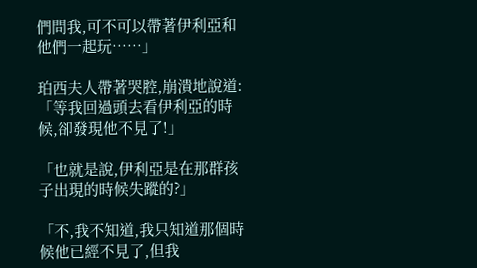們問我,可不可以帶著伊利亞和他們一起玩……」

珀西夫人帶著哭腔,崩潰地說道:「等我回過頭去看伊利亞的時候,卻發現他不見了!」

「也就是說,伊利亞是在那群孩子出現的時候失蹤的?」

「不,我不知道,我只知道那個時候他已經不見了,但我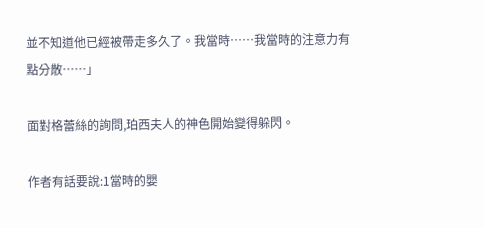並不知道他已經被帶走多久了。我當時……我當時的注意力有點分散……」

面對格蕾絲的詢問,珀西夫人的神色開始變得躲閃。

作者有話要說:1當時的嬰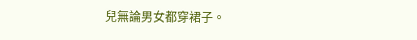兒無論男女都穿裙子。